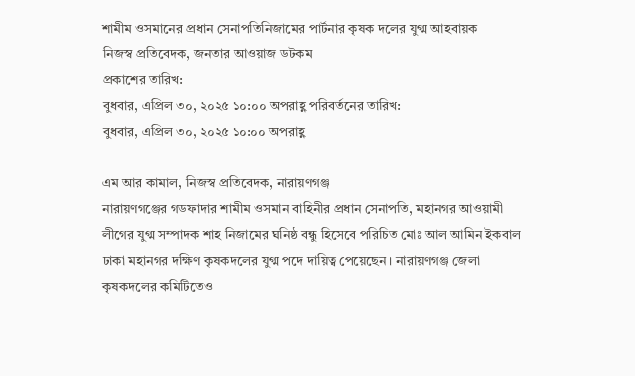শামীম ওসমানের প্রধান সেনাপতিনিজামের পার্টনার কৃষক দলের যুগ্ম আহবায়ক
নিজস্ব প্রতিবেদক, জনতার আওয়াজ ডটকম
প্রকাশের তারিখ:
বুধবার, এপ্রিল ৩০, ২০২৫ ১০:০০ অপরাহ্ণ পরিবর্তনের তারিখ:
বুধবার, এপ্রিল ৩০, ২০২৫ ১০:০০ অপরাহ্ণ

এম আর কামাল, নিজস্ব প্রতিবেদক, নারায়ণগঞ্জ
নারায়ণগঞ্জের গডফাদার শামীম ওসমান বাহিনীর প্রধান সেনাপতি, মহানগর আওয়ামী লীগের যুগ্ম সম্পাদক শাহ নিজামের ঘনিষ্ঠ বন্ধু হিসেবে পরিচিত মোঃ আল আমিন ইকবাল ঢাকা মহানগর দক্ষিণ কৃষকদলের যুগ্ম পদে দায়িত্ব পেয়েছেন। নারায়ণগঞ্জ জেলা কৃষকদলের কমিটিতেও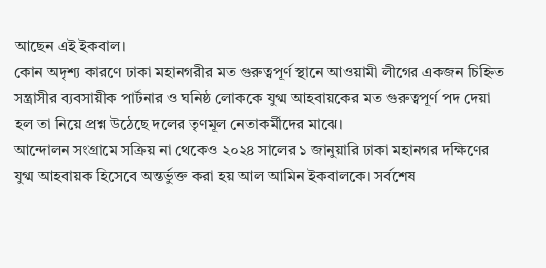আছেন এই ইকবাল।
কোন অদৃশ্য কারণে ঢাকা মহানগরীর মত গুরুত্বপূর্ণ স্থানে আওয়ামী লীগের একজন চিহ্নিত সন্ত্রাসীর ব্যবসায়ীক পার্টনার ও ঘনিষ্ঠ লোককে যুগ্ম আহবায়কের মত গুরুত্বপূর্ণ পদ দেয়া হল তা নিয়ে প্রশ্ন উঠেছে দলের তৃণমূল নেতাকর্মীদের মাঝে।
আন্দোলন সংগ্রামে সক্রিয় না থেকেও ২০২৪ সালের ১ জানুয়ারি ঢাকা মহানগর দক্ষিণের যুগ্ম আহবায়ক হিসেবে অন্তর্ভুক্ত করা হয় আল আমিন ইকবালকে। সর্বশেষ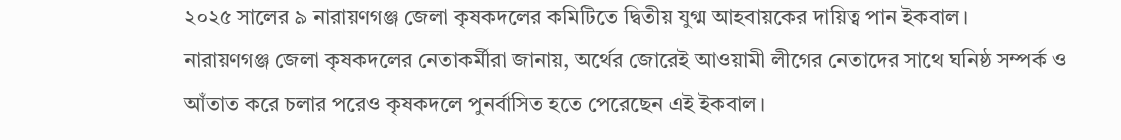২০২৫ সালের ৯ নারায়ণগঞ্জ জেলা কৃষকদলের কমিটিতে দ্বিতীয় যুগ্ম আহবায়কের দায়িত্ব পান ইকবাল।
নারায়ণগঞ্জ জেলা কৃষকদলের নেতাকর্মীরা জানায়, অর্থের জোরেই আওয়ামী লীগের নেতাদের সাথে ঘনিষ্ঠ সম্পর্ক ও আঁতাত করে চলার পরেও কৃষকদলে পুনর্বাসিত হতে পেরেছেন এই ইকবাল।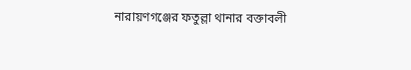নারায়ণগঞ্জের ফতুল্লা থানার বক্তাবলী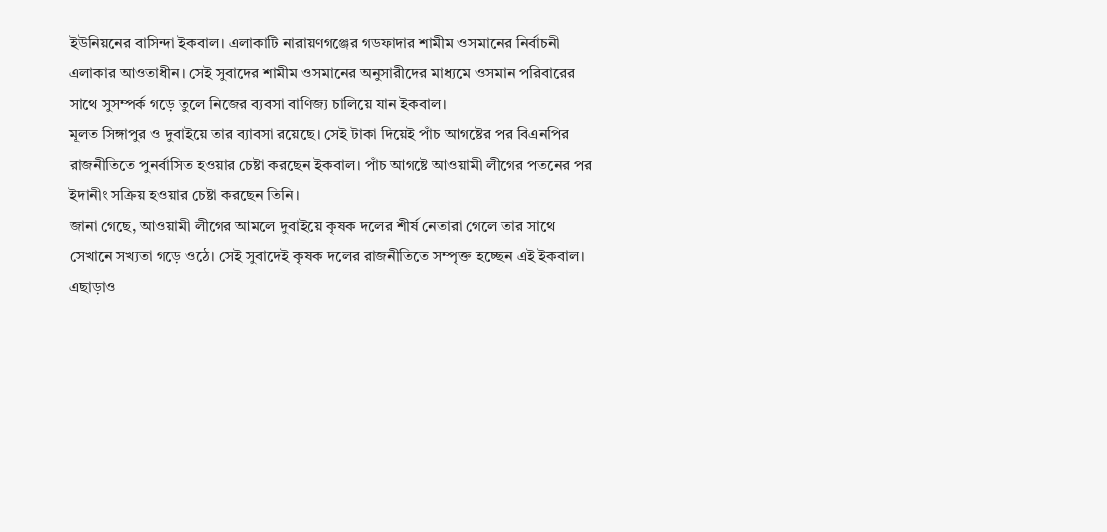ইউনিয়নের বাসিন্দা ইকবাল। এলাকাটি নারায়ণগঞ্জের গডফাদার শামীম ওসমানের নির্বাচনী এলাকার আওতাধীন। সেই সুবাদের শামীম ওসমানের অনুসারীদের মাধ্যমে ওসমান পরিবারের সাথে সুসম্পর্ক গড়ে তুলে নিজের ব্যবসা বাণিজ্য চালিয়ে যান ইকবাল।
মূলত সিঙ্গাপুর ও দুবাইয়ে তার ব্যাবসা রয়েছে। সেই টাকা দিয়েই পাঁচ আগষ্টের পর বিএনপির রাজনীতিতে পুনর্বাসিত হওয়ার চেষ্টা করছেন ইকবাল। পাঁচ আগষ্টে আওয়ামী লীগের পতনের পর ইদানীং সক্রিয় হওয়ার চেষ্টা করছেন তিনি।
জানা গেছে, আওয়ামী লীগের আমলে দুবাইয়ে কৃষক দলের শীর্ষ নেতারা গেলে তার সাথে সেখানে সখ্যতা গড়ে ওঠে। সেই সুবাদেই কৃষক দলের রাজনীতিতে সম্পৃক্ত হচ্ছেন এই ইকবাল।
এছাড়াও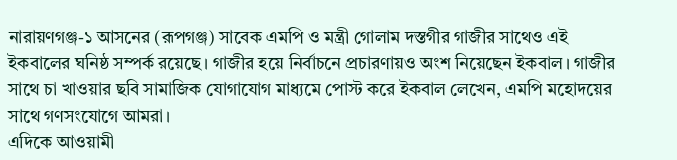নারায়ণগঞ্জ-১ আসনের (রূপগঞ্জ) সাবেক এমপি ও মন্ত্রী গোলাম দস্তগীর গাজীর সাথেও এই ইকবালের ঘনিষ্ঠ সম্পর্ক রয়েছে। গাজীর হয়ে নির্বাচনে প্রচারণায়ও অংশ নিয়েছেন ইকবাল। গাজীর সাথে চা খাওয়ার ছবি সামাজিক যোগাযোগ মাধ্যমে পোস্ট করে ইকবাল লেখেন, এমপি মহোদয়ের সাথে গণসংযোগে আমরা।
এদিকে আওয়ামী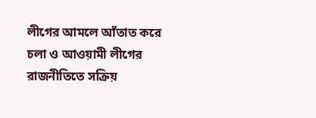লীগের আমলে আঁতাত করে চলা ও আওয়ামী লীগের রাজনীতিতে সক্রিয়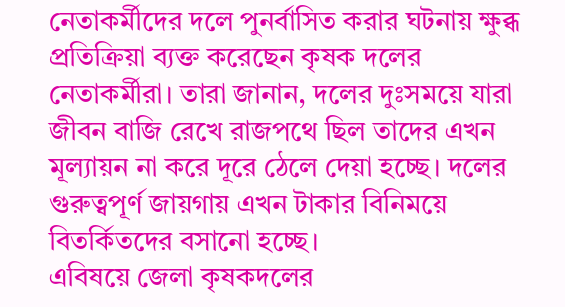নেতাকর্মীদের দলে পুনর্বাসিত করার ঘটনায় ক্ষুব্ধ প্রতিক্রিয়া ব্যক্ত করেছেন কৃষক দলের নেতাকর্মীরা। তারা জানান, দলের দুঃসময়ে যারা জীবন বাজি রেখে রাজপথে ছিল তাদের এখন মূল্যায়ন না করে দূরে ঠেলে দেয়া হচ্ছে। দলের গুরুত্বপূর্ণ জায়গায় এখন টাকার বিনিময়ে বিতর্কিতদের বসানো হচ্ছে।
এবিষয়ে জেলা কৃষকদলের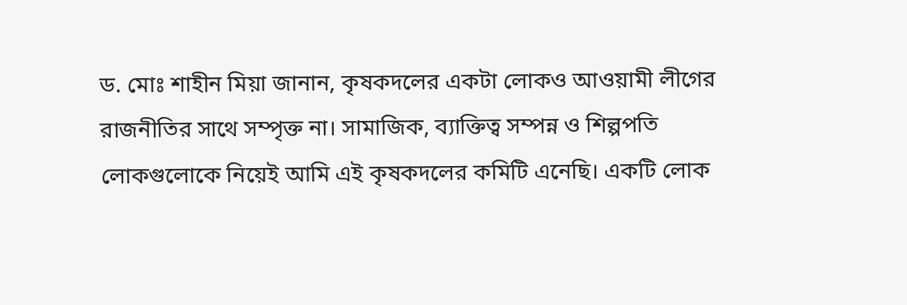ড. মোঃ শাহীন মিয়া জানান, কৃষকদলের একটা লোকও আওয়ামী লীগের রাজনীতির সাথে সম্পৃক্ত না। সামাজিক, ব্যাক্তিত্ব সম্পন্ন ও শিল্পপতি লোকগুলোকে নিয়েই আমি এই কৃষকদলের কমিটি এনেছি। একটি লোক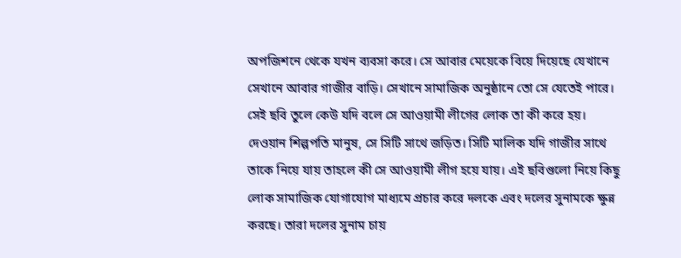অপজিশনে থেকে যখন ব্যবসা করে। সে আবার মেয়েকে বিয়ে দিয়েছে যেখানে সেখানে আবার গাজীর বাড়ি। সেখানে সামাজিক অনুষ্ঠানে তো সে যেতেই পারে। সেই ছবি তুলে কেউ যদি বলে সে আওয়ামী লীগের লোক তা কী করে হয়। দেওয়ান শিল্পপতি মানুষ, সে সিটি সাথে জড়িত। সিটি মালিক যদি গাজীর সাথে তাকে নিয়ে যায় তাহলে কী সে আওয়ামী লীগ হয়ে যায়। এই ছবিগুলো নিয়ে কিছু লোক সামাজিক যোগাযোগ মাধ্যমে প্রচার করে দলকে এবং দলের সুনামকে ক্ষুন্ন করছে। তারা দলের সুনাম চায়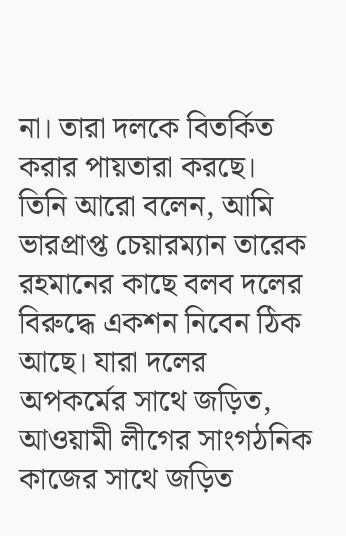না। তারা দলকে বিতর্কিত করার পায়তারা করছে।
তিনি আরো বলেন, আমি ভারপ্রাপ্ত চেয়ারম্যান তারেক রহমানের কাছে বলব দলের বিরুদ্ধে একশন নিবেন ঠিক আছে। যারা দলের অপকর্মের সাথে জড়িত, আওয়ামী লীগের সাংগঠনিক কাজের সাথে জড়িত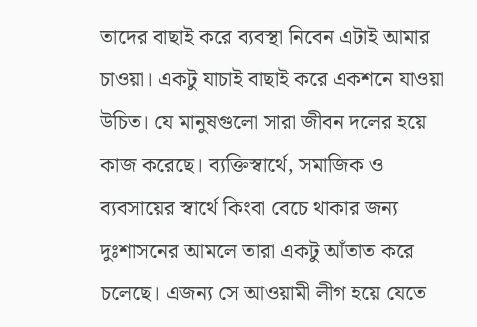তাদের বাছাই করে ব্যবস্থা নিবেন এটাই আমার চাওয়া। একটু যাচাই বাছাই করে একশনে যাওয়া উচিত। যে মানুষগুলো সারা জীবন দলের হয়ে কাজ করেছে। ব্যক্তিস্বার্থে, সমাজিক ও ব্যবসায়ের স্বার্থে কিংবা বেচে থাকার জন্য দুঃশাসনের আমলে তারা একটু আঁতাত করে চলেছে। এজন্য সে আওয়ামী লীগ হয়ে যেতে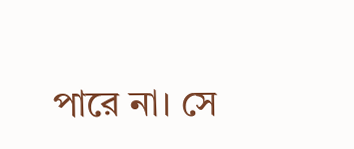পারে না। সে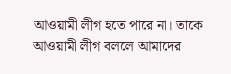আওয়ামী লীগ হতে পারে না। তাকে আওয়ামী লীগ বললে আমাদের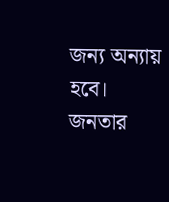জন্য অন্যায় হবে।
জনতার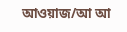আওয়াজ/আ আ